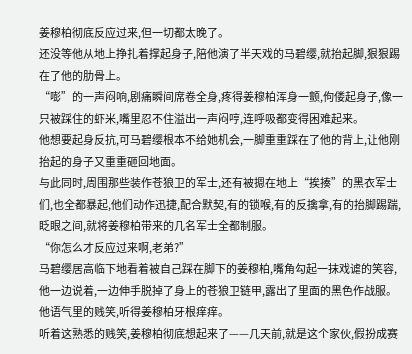姜穆柏彻底反应过来,但一切都太晚了。
还没等他从地上挣扎着撑起身子,陪他演了半天戏的马碧缨,就抬起脚,狠狠踢在了他的肋骨上。
“嘭”的一声闷响,剧痛瞬间席卷全身,疼得姜穆柏浑身一颤,佝偻起身子,像一只被踩住的虾米,嘴里忍不住溢出一声闷哼,连呼吸都变得困难起来。
他想要起身反抗,可马碧缨根本不给她机会,一脚重重踩在了他的背上,让他刚抬起的身子又重重砸回地面。
与此同时,周围那些装作苍狼卫的军士,还有被摁在地上“挨揍”的黑衣军士们,也全都暴起,他们动作迅捷,配合默契,有的锁喉,有的反擒拿,有的抬脚踢踹,眨眼之间,就将姜穆柏带来的几名军士全都制服。
“你怎么才反应过来啊,老弟?”
马碧缨居高临下地看着被自己踩在脚下的姜穆柏,嘴角勾起一抹戏谑的笑容,他一边说着,一边伸手脱掉了身上的苍狼卫链甲,露出了里面的黑色作战服。
他语气里的贱笑,听得姜穆柏牙根痒痒。
听着这熟悉的贱笑,姜穆柏彻底想起来了——几天前,就是这个家伙,假扮成赛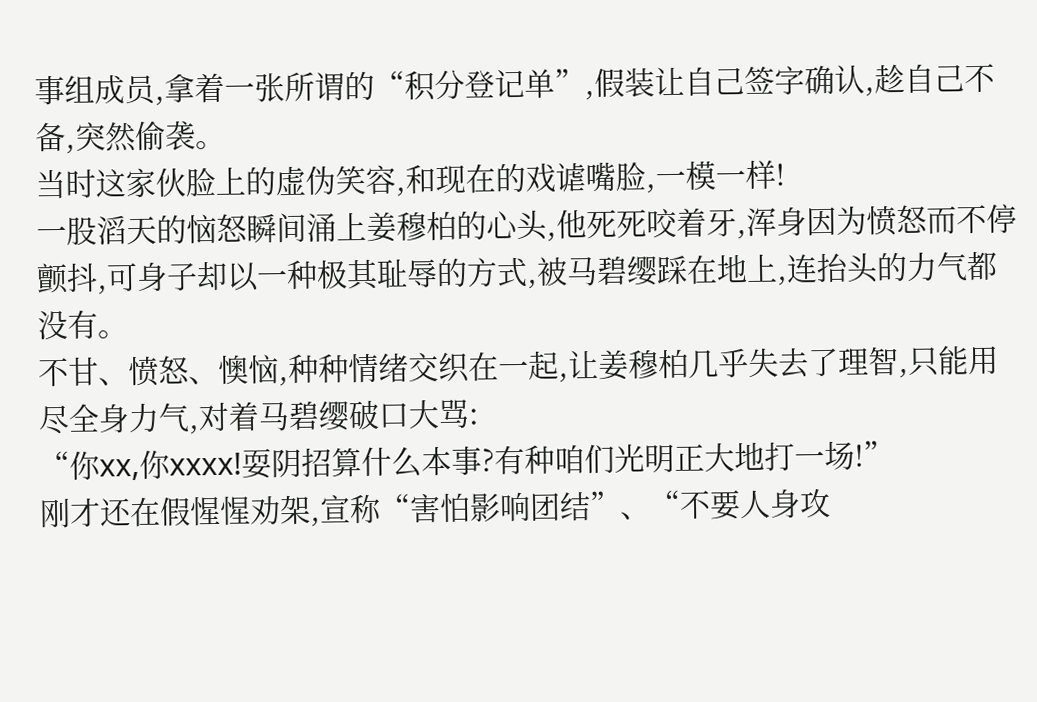事组成员,拿着一张所谓的“积分登记单”,假装让自己签字确认,趁自己不备,突然偷袭。
当时这家伙脸上的虚伪笑容,和现在的戏谑嘴脸,一模一样!
一股滔天的恼怒瞬间涌上姜穆柏的心头,他死死咬着牙,浑身因为愤怒而不停颤抖,可身子却以一种极其耻辱的方式,被马碧缨踩在地上,连抬头的力气都没有。
不甘、愤怒、懊恼,种种情绪交织在一起,让姜穆柏几乎失去了理智,只能用尽全身力气,对着马碧缨破口大骂:
“你xx,你xxxx!耍阴招算什么本事?有种咱们光明正大地打一场!”
刚才还在假惺惺劝架,宣称“害怕影响团结”、“不要人身攻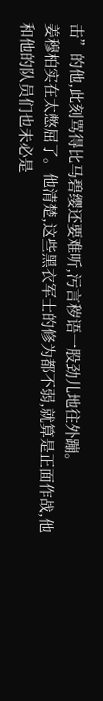击”的他,此刻骂得比马碧缨还要难听,污言秽语一股劲儿地往外蹦。
姜穆柏实在太憋屈了。他清楚,这些黑衣军士的修为都不弱,就算是正面作战,他和他的队员们也未必是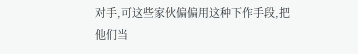对手,可这些家伙偏偏用这种下作手段,把他们当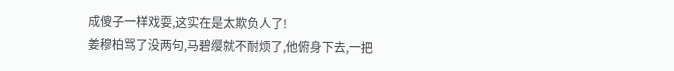成傻子一样戏耍,这实在是太欺负人了!
姜穆柏骂了没两句,马碧缨就不耐烦了,他俯身下去,一把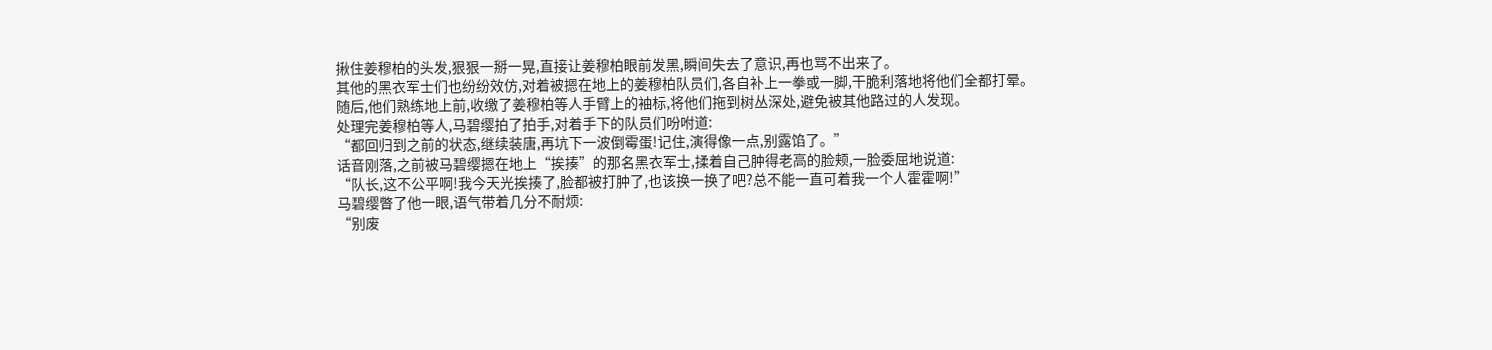揪住姜穆柏的头发,狠狠一掰一晃,直接让姜穆柏眼前发黑,瞬间失去了意识,再也骂不出来了。
其他的黑衣军士们也纷纷效仿,对着被摁在地上的姜穆柏队员们,各自补上一拳或一脚,干脆利落地将他们全都打晕。
随后,他们熟练地上前,收缴了姜穆柏等人手臂上的袖标,将他们拖到树丛深处,避免被其他路过的人发现。
处理完姜穆柏等人,马碧缨拍了拍手,对着手下的队员们吩咐道:
“都回归到之前的状态,继续装唐,再坑下一波倒霉蛋!记住,演得像一点,别露馅了。”
话音刚落,之前被马碧缨摁在地上“挨揍”的那名黑衣军士,揉着自己肿得老高的脸颊,一脸委屈地说道:
“队长,这不公平啊!我今天光挨揍了,脸都被打肿了,也该换一换了吧?总不能一直可着我一个人霍霍啊!”
马碧缨瞥了他一眼,语气带着几分不耐烦:
“别废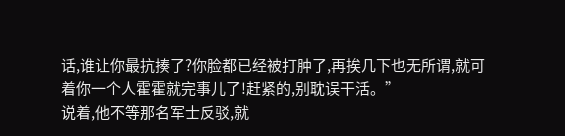话,谁让你最抗揍了?你脸都已经被打肿了,再挨几下也无所谓,就可着你一个人霍霍就完事儿了!赶紧的,别耽误干活。”
说着,他不等那名军士反驳,就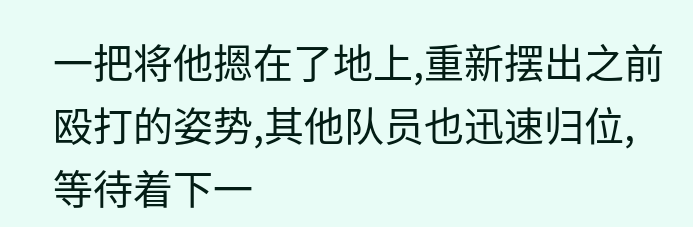一把将他摁在了地上,重新摆出之前殴打的姿势,其他队员也迅速归位,等待着下一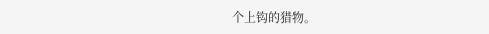个上钩的猎物。